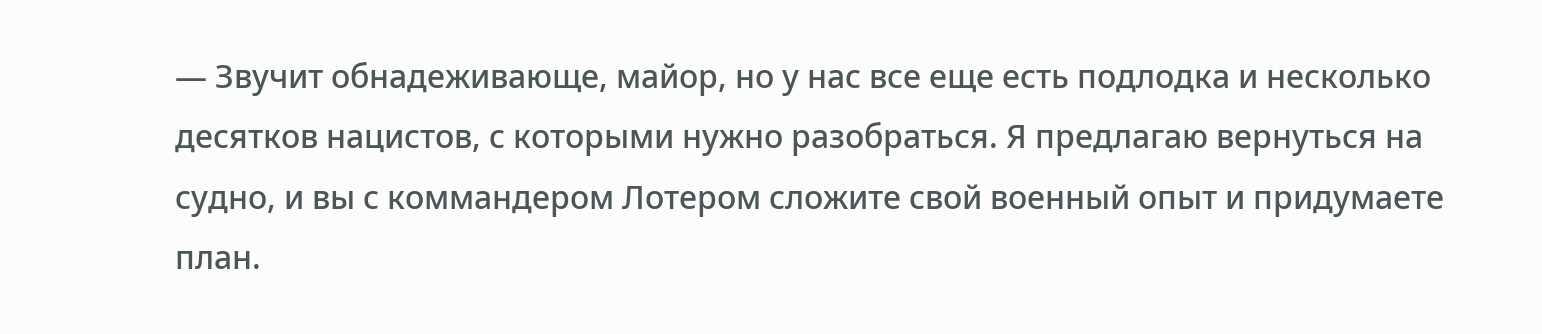— Звучит обнадеживающе, майор, но у нас все еще есть подлодка и несколько десятков нацистов, с которыми нужно разобраться. Я предлагаю вернуться на судно, и вы с коммандером Лотером сложите свой военный опыт и придумаете план.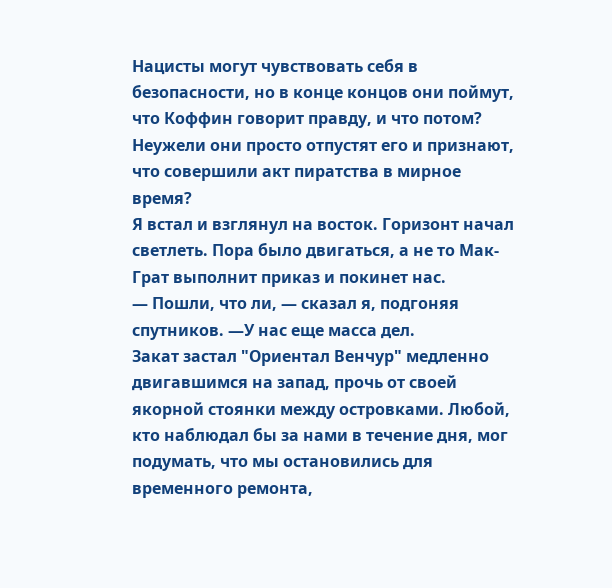Нацисты могут чувствовать себя в безопасности, но в конце концов они поймут, что Коффин говорит правду, и что потом? Неужели они просто отпустят его и признают, что совершили акт пиратства в мирное время?
Я встал и взглянул на восток. Горизонт начал светлеть. Пора было двигаться, а не то Мак-Грат выполнит приказ и покинет нас.
— Пошли, что ли, — сказал я, подгоняя спутников. —У нас еще масса дел.
Закат застал "Ориентал Венчур" медленно двигавшимся на запад, прочь от своей якорной стоянки между островками. Любой, кто наблюдал бы за нами в течение дня, мог подумать, что мы остановились для временного ремонта,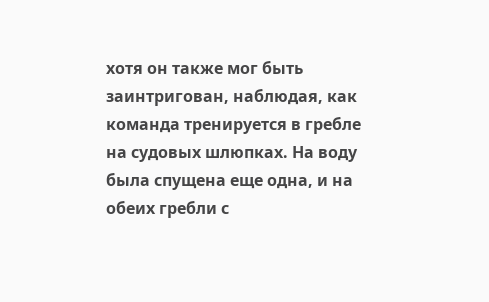хотя он также мог быть заинтригован, наблюдая, как команда тренируется в гребле на судовых шлюпках. На воду была спущена еще одна, и на обеих гребли с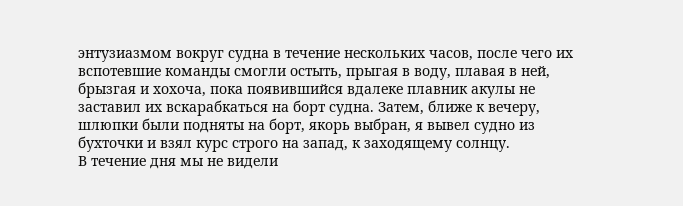энтузиазмом вокруг судна в течение нескольких часов, после чего их вспотевшие команды смогли остыть, прыгая в воду, плавая в ней, брызгая и хохоча, пока появившийся вдалеке плавник акулы не заставил их вскарабкаться на борт судна. Затем, ближе к вечеру, шлюпки были подняты на борт, якорь выбран, я вывел судно из бухточки и взял курс строго на запад, к заходящему солнцу.
В течение дня мы не видели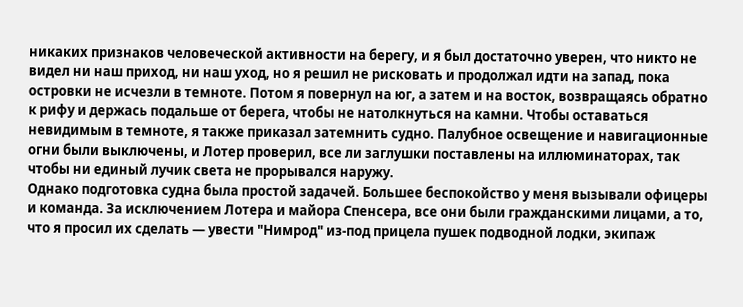никаких признаков человеческой активности на берегу, и я был достаточно уверен, что никто не видел ни наш приход, ни наш уход, но я решил не рисковать и продолжал идти на запад, пока островки не исчезли в темноте. Потом я повернул на юг, а затем и на восток, возвращаясь обратно к рифу и держась подальше от берега, чтобы не натолкнуться на камни. Чтобы оставаться невидимым в темноте, я также приказал затемнить судно. Палубное освещение и навигационные огни были выключены, и Лотер проверил, все ли заглушки поставлены на иллюминаторах, так чтобы ни единый лучик света не прорывался наружу.
Однако подготовка судна была простой задачей. Большее беспокойство у меня вызывали офицеры и команда. За исключением Лотера и майора Спенсера, все они были гражданскими лицами, а то, что я просил их сделать — увести "Нимрод" из-под прицела пушек подводной лодки, экипаж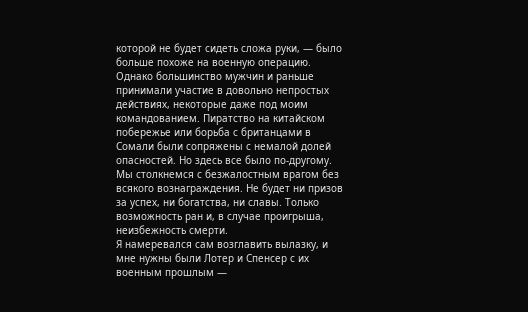которой не будет сидеть сложа руки, — было больше похоже на военную операцию. Однако большинство мужчин и раньше принимали участие в довольно непростых действиях, некоторые даже под моим командованием. Пиратство на китайском побережье или борьба с британцами в Сомали были сопряжены с немалой долей опасностей. Но здесь все было по-другому. Мы столкнемся с безжалостным врагом без всякого вознаграждения. Не будет ни призов за успех, ни богатства, ни славы. Только возможность ран и, в случае проигрыша, неизбежность смерти.
Я намеревался сам возглавить вылазку, и мне нужны были Лотер и Спенсер с их военным прошлым —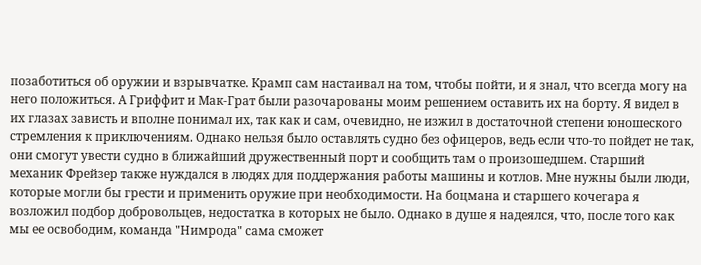позаботиться об оружии и взрывчатке. Крамп сам настаивал на том, чтобы пойти, и я знал, что всегда могу на него положиться. А Гриффит и Мак-Грат были разочарованы моим решением оставить их на борту. Я видел в их глазах зависть и вполне понимал их, так как и сам, очевидно, не изжил в достаточной степени юношеского стремления к приключениям. Однако нельзя было оставлять судно без офицеров, ведь если что-то пойдет не так, они смогут увести судно в ближайший дружественный порт и сообщить там о произошедшем. Старший механик Фрейзер также нуждался в людях для поддержания работы машины и котлов. Мне нужны были люди, которые могли бы грести и применить оружие при необходимости. На боцмана и старшего кочегара я возложил подбор добровольцев, недостатка в которых не было. Однако в душе я надеялся, что, после того как мы ее освободим, команда "Нимрода" сама сможет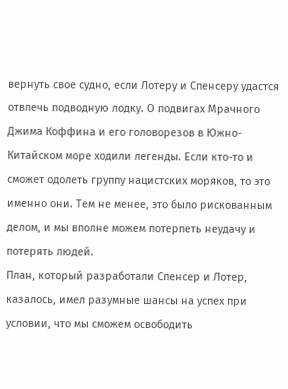вернуть свое судно, если Лотеру и Спенсеру удастся отвлечь подводную лодку. О подвигах Мрачного Джима Коффина и его головорезов в Южно-Китайском море ходили легенды. Если кто-то и сможет одолеть группу нацистских моряков, то это именно они. Тем не менее, это было рискованным делом, и мы вполне можем потерпеть неудачу и потерять людей.
План, который разработали Спенсер и Лотер, казалось, имел разумные шансы на успех при условии, что мы сможем освободить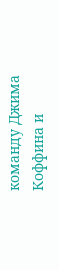команду Джима Коффина и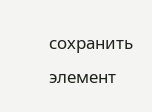сохранить элемент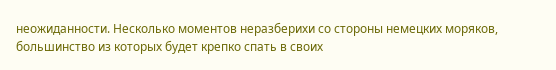неожиданности. Несколько моментов неразберихи со стороны немецких моряков, большинство из которых будет крепко спать в своих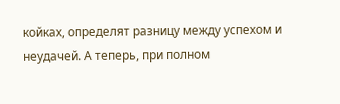койках, определят разницу между успехом и неудачей. А теперь, при полном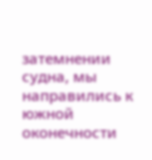затемнении судна, мы направились к южной оконечности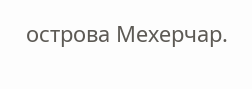острова Мехерчар.